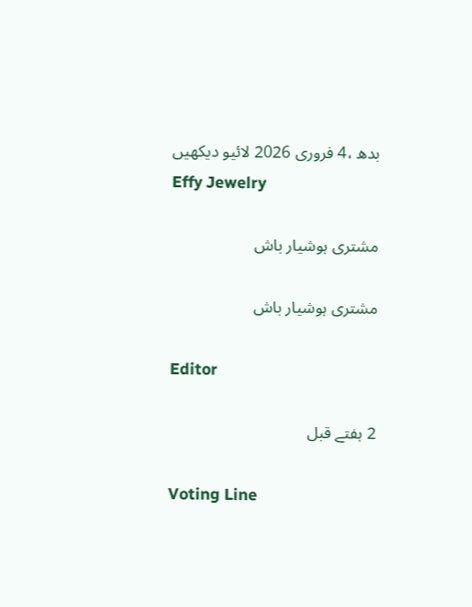بدھ ،4 فروری 2026 لائیو دیکھیں
Effy Jewelry

مشتری ہوشیار باش

مشتری ہوشیار باش

Editor

2 ہفتے قبل

Voting Line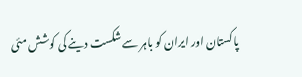پاکستان اور ایران کو باہر سے شکست دینے کی کوشش مئی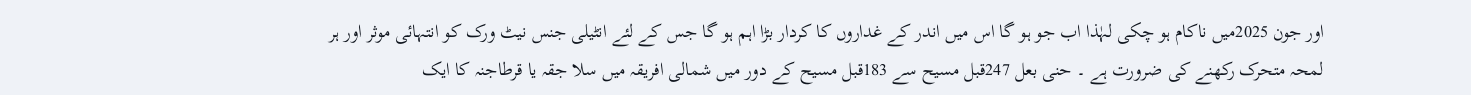اور جون 2025میں ناکام ہو چکی لہٰذا اب جو ہو گا اس میں اندر کے غداروں کا کردار بڑا اہم ہو گا جس کے لئے انٹیلی جنس نیٹ ورک کو انتہائی موثر اور ہر لمحہ متحرک رکھنے کی ضرورت ہے ۔ حنی بعل 247قبل مسیح سے 183قبل مسیح کے دور میں شمالی افریقہ میں سلا جقہ یا قرطاجنہ کا ایک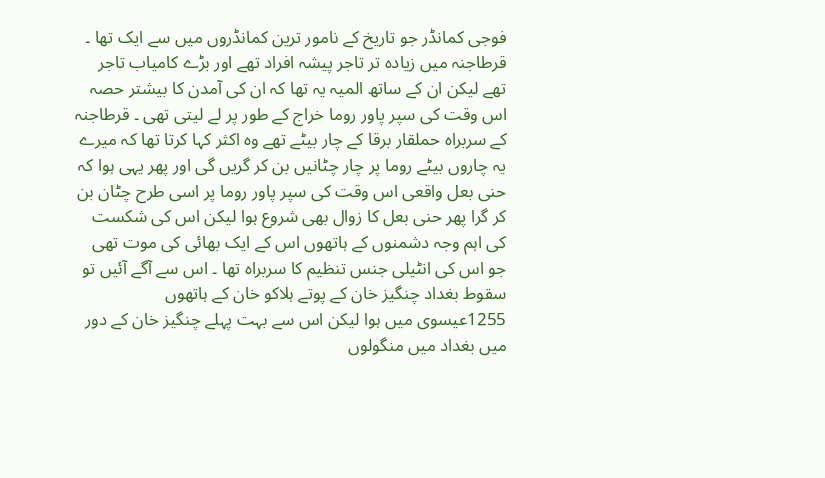فوجی کمانڈر جو تاریخ کے نامور ترین کمانڈروں میں سے ایک تھا ۔ قرطاجنہ میں زیادہ تر تاجر پیشہ افراد تھے اور بڑے کامیاب تاجر تھے لیکن ان کے ساتھ المیہ یہ تھا کہ ان کی آمدن کا بیشتر حصہ اس وقت کی سپر پاور روما خراج کے طور پر لے لیتی تھی ۔ قرطاجنہ کے سربراہ حملقار برقا کے چار بیٹے تھے وہ اکثر کہا کرتا تھا کہ میرے یہ چاروں بیٹے روما پر چار چٹانیں بن کر گریں گی اور پھر یہی ہوا کہ حنی بعل واقعی اس وقت کی سپر پاور روما پر اسی طرح چٹان بن کر گرا پھر حنی بعل کا زوال بھی شروع ہوا لیکن اس کی شکست کی اہم وجہ دشمنوں کے ہاتھوں اس کے ایک بھائی کی موت تھی جو اس کی انٹیلی جنس تنظیم کا سربراہ تھا ۔ اس سے آگے آئیں تو سقوط بغداد چنگیز خان کے پوتے ہلاکو خان کے ہاتھوں 1255عیسوی میں ہوا لیکن اس سے بہت پہلے چنگیز خان کے دور میں بغداد میں منگولوں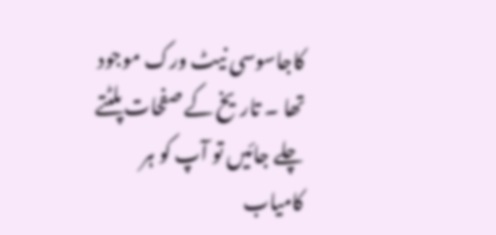کاجاسوسی نیٹ ورک موجود تھا ۔ تاریخ کے صفحات پلٹتے چلے جائیں تو آپ کو ہر کامیاب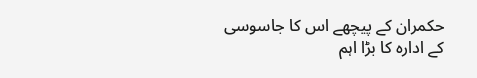حکمران کے پیچھے اس کا جاسوسی کے ادارہ کا بڑا اہم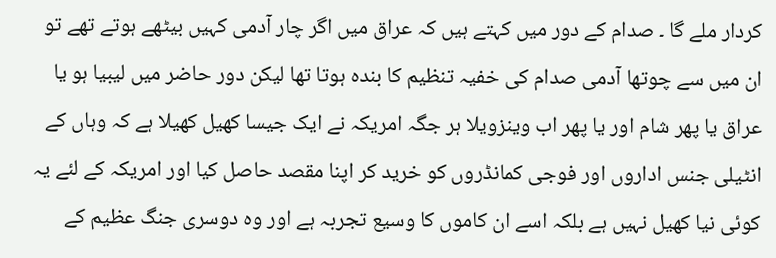کردار ملے گا ۔ صدام کے دور میں کہتے ہیں کہ عراق میں اگر چار آدمی کہیں بیٹھے ہوتے تھے تو ان میں سے چوتھا آدمی صدام کی خفیہ تنظیم کا بندہ ہوتا تھا لیکن دور حاضر میں لیبیا ہو یا عراق یا پھر شام اور یا پھر اب وینزویلا ہر جگہ امریکہ نے ایک جیسا کھیل کھیلا ہے کہ وہاں کے انٹیلی جنس اداروں اور فوجی کمانڈروں کو خرید کر اپنا مقصد حاصل کیا اور امریکہ کے لئے یہ کوئی نیا کھیل نہیں ہے بلکہ اسے ان کاموں کا وسیع تجربہ ہے اور وہ دوسری جنگ عظیم کے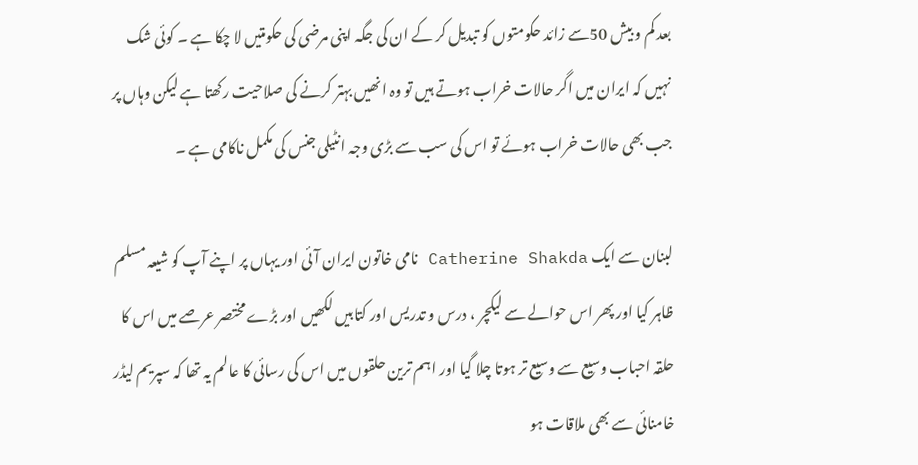بعد کم و بیش 50سے زائد حکومتوں کو تبدیل کر کے ان کی جگہ اپنی مرضی کی حکومتیں لا چکا ہے ۔ کوئی شک نہیں کہ ایران میں اگر حالات خراب ہوتے ہیں تو وہ انھیں بہتر کرنے کی صلاحیت رکھتا ہے لیکن وہاں پر جب بھی حالات خراب ہوئے تو اس کی سب سے بڑی وجہ انٹیلی جنس کی مکمل ناکامی ہے ۔

لبنان سے ایک Catherine Shakda نامی خاتون ایران آئی اور یہاں پر اپنے آپ کو شیعہ مسلم ظاہر کیا اور پھر اس حوالے سے لیکچر ، درس و تدریس اور کتابیں لکھیں اور بڑے مختصر عرصے میں اس کا حلقہ احباب وسیع سے وسیع تر ہوتا چلا گیا اور اہم ترین حلقوں میں اس کی رسائی کا عالم یہ تھا کہ سپریم لیڈر خامنائی سے بھی ملاقات ہو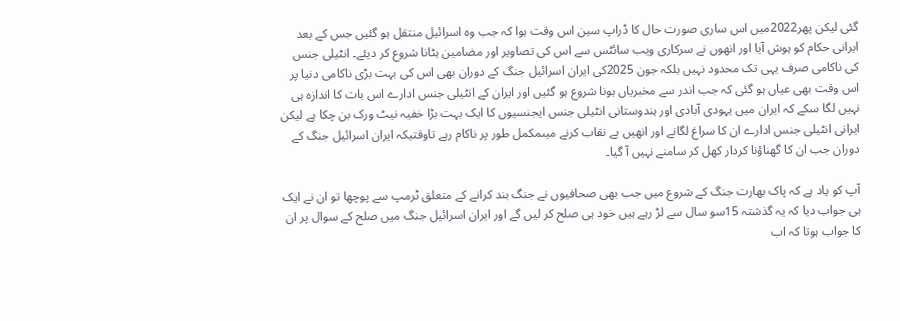گئی لیکن پھر2022میں اس ساری صورت حال کا ڈراپ سین اس وقت ہوا کہ جب وہ اسرائیل منتقل ہو گئیں جس کے بعد ایرانی حکام کو ہوش آیا اور انھوں نے سرکاری ویب سائٹس سے اس کی تصاویر اور مضامین ہٹانا شروع کر دیئے۔ انٹیلی جنس کی ناکامی صرف یہی تک محدود نہیں بلکہ جون 2025کی ایران اسرائیل جنگ کے دوران بھی اس کی بہت بڑی ناکامی دنیا پر اس وقت بھی عیاں ہو گئی کہ جب اندر سے مخبریاں ہونا شروع ہو گئیں اور ایران کے انٹیلی جنس ادارے اس بات کا اندازہ ہی نہیں لگا سکے کہ ایران میں یہودی آبادی اور ہندوستانی انٹیلی جنس ایجنسیوں کا ایک بہت بڑا خفیہ نیٹ ورک بن چکا ہے لیکن ایرانی انٹیلی جنس ادارے ان کا سراغ لگانے اور انھیں بے نقاب کرنے میںمکمل طور پر ناکام رہے تاوقتیکہ ایران اسرائیل جنگ کے دوران جب ان کا گھناؤنا کردار کھل کر سامنے نہیں آ گیا۔

آپ کو یاد ہے کہ پاک بھارت جنگ کے شروع میں جب بھی صحافیوں نے جنگ بند کرانے کے متعلق ٹرمپ سے پوچھا تو ان نے ایک ہی جواب دیا کہ یہ گذشتہ 15سو سال سے لڑ رہے ہیں خود ہی صلح کر لیں گے اور ایران اسرائیل جنگ میں صلح کے سوال پر ان کا جواب ہوتا کہ اب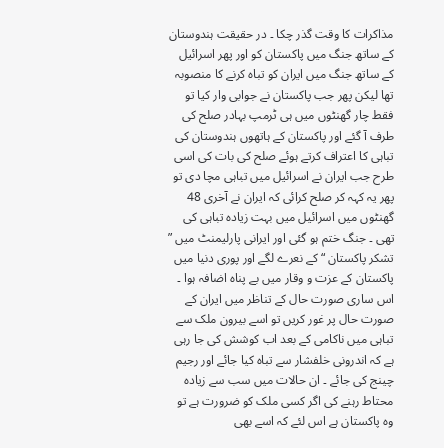مذاکرات کا وقت گذر چکا ۔ در حقیقت ہندوستان کے ساتھ جنگ میں پاکستان کو اور پھر اسرائیل کے ساتھ جنگ میں ایران کو تباہ کرنے کا منصوبہ تھا لیکن پھر جب پاکستان نے جوابی وار کیا تو فقط چار گھنٹوں میں ہی ٹرمپ بہادر صلح کی طرف آ گئے اور پاکستان کے ہاتھوں ہندوستان کی تباہی کا اعتراف کرتے ہوئے صلح کی بات کی اسی طرح جب ایران نے اسرائیل میں تباہی مچا دی تو پھر یہ کہہ کر صلح کرائی کہ ایران نے آخری 48 گھنٹوں میں اسرائیل میں بہت زیادہ تباہی کی تھی ۔ جنگ ختم ہو گئی اور ایرانی پارلیمنٹ میں ” تشکر پاکستان “ کے نعرے لگے اور پوری دنیا میں پاکستان کے عزت و وقار میں بے پناہ اضافہ ہوا ۔ اس ساری صورت حال کے تناظر میں ایران کے صورت حال پر غور کریں تو اسے بیرون ملک سے تباہی میں ناکامی کے بعد اب کوشش کی جا رہی ہے کہ اندرونی خلفشار سے تباہ کیا جائے اور رجیم چینج کی جائے ۔ ان حالات میں سب سے زیادہ محتاط رہنے کی اگر کسی ملک کو ضرورت ہے تو وہ پاکستان ہے اس لئے کہ اسے بھی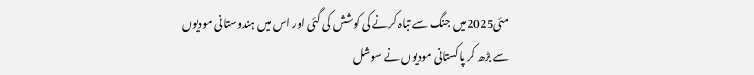مئی2025میں جنگ سے تباہ کرنے کی کوشش کی گئی اور اس میں ہندوستانی مودیوں سے بڑھ کر پاکستانی مودیوں نے سوشل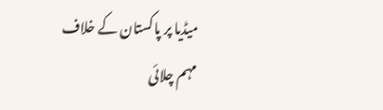میڈیا پر پاکستان کے خلاف مہم چلائی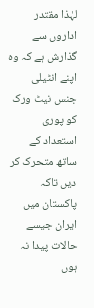لہٰذا مقتدر اداروں سے گذارش ہے کہ وہ اپنے انٹیلی جنس نیٹ ورک کو پوری استعداد کے ساتھ متحرک کر دیں تاکہ پاکستان میں ایران جیسے حالات پیدا نہ ہوں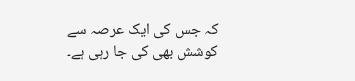کہ جس کی ایک عرصہ سے کوشش بھی کی جا رہی ہے۔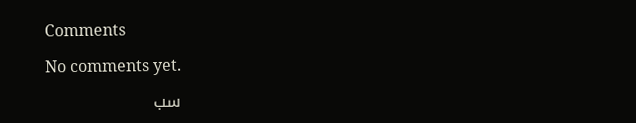Comments

No comments yet.

سب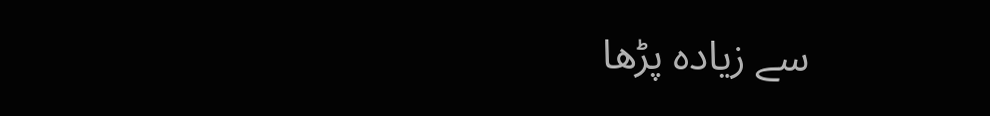سے زیادہ پڑھا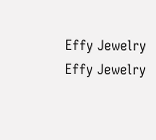Effy Jewelry
Effy Jewelry